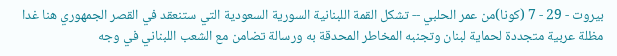بيروت - 29 - 7 (كونا)من عمر الحلبي -- تشكل القمة اللبنانية السورية السعودية التي ستنعقد في القصر الجمهوري هنا غدا مظلة عربية متجددة لحماية لبنان وتجنبه المخاطر المحدقة به ورسالة تضامن مع الشعب اللبناني في وجه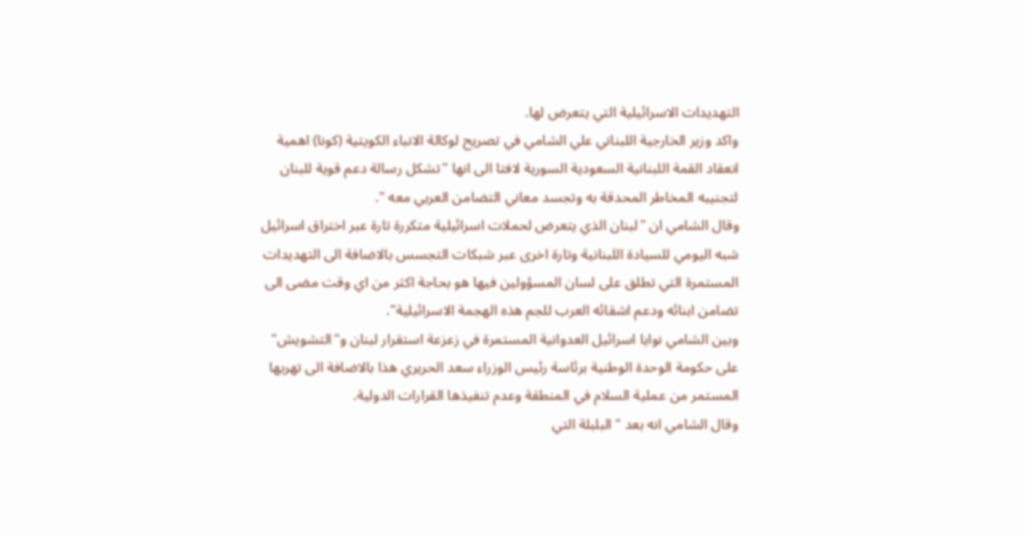التهديدات الاسرائيلية التي يتعرض لها.
واكد وزير الخارجية اللبناني علي الشامي في تصريح لوكالة الانباء الكويتية (كونا) اهمية انعقاد القمة اللبنانية السعودية السورية لافتا الى انها "تشكل رسالة دعم قوية للبنان لتجنيبه المخاطر المحدقة به وتجسد معاني التضامن العربي معه ".
وقال الشامي ان "لبنان الذي يتعرض لحملات اسرائيلية متكررة تارة عبر اختراق اسرائيل شبه اليومي للسيادة اللبنانية وتارة اخرى عبر شبكات التجسس بالاضافة الى التهديدات المستمرة التي تطلق على لسان المسؤولين فيها هو بحاجة اكثر من اي وقت مضى الى تضامن ابنائه ودعم اشقائه العرب للجم هذه الهجمة الاسرائيلية".
وبين الشامي نوايا اسرائيل العدوانية المستمرة في زعزعة استقرار لبنان و"التشويش" على حكومة الوحدة الوطنية برئاسة رئيس الوزراء سعد الحريري هذا بالاضافة الى تهربها المستمر من عملية السلام في المنطقة وعدم تنفيذها القرارات الدولية.
وقال الشامي انه بعد "البلبلة التي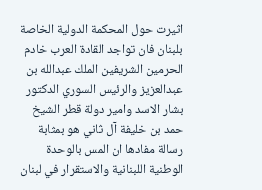اثيرت حول المحكمة الدولية الخاصة بلبنان فان تواجد القادة العرب خادم الحرمين الشريفين الملك عبدالله بن عبدالعزيز والرئيس السوري الدكتور بشار الاسد وامير دولة قطر الشيخ حمد بن خليفة آل ثاني هو بمثابة رسالة مفادها ان المس بالوحدة الوطنية اللبنانية والاستقرار في لبنان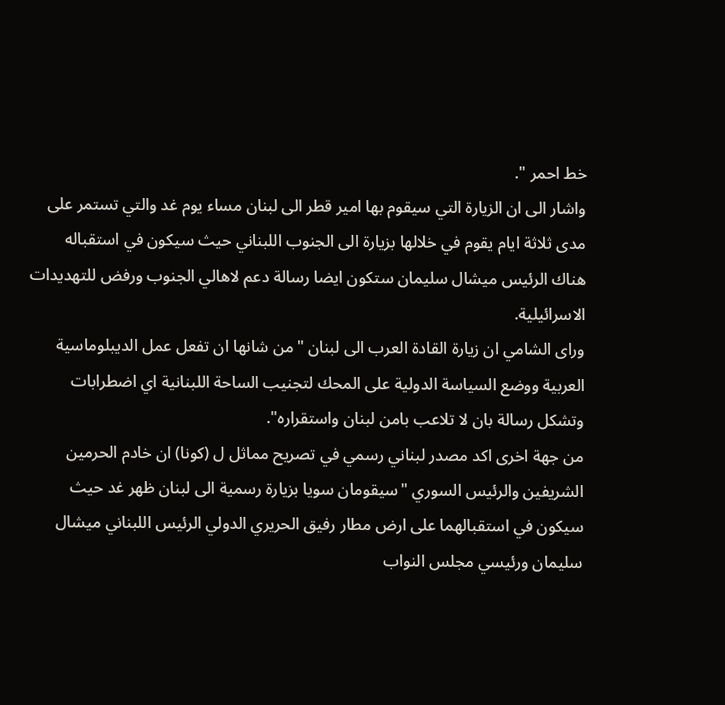خط احمر ".
واشار الى ان الزيارة التي سيقوم بها امير قطر الى لبنان مساء يوم غد والتي تستمر على مدى ثلاثة ايام يقوم في خلالها بزيارة الى الجنوب اللبناني حيث سيكون في استقباله هناك الرئيس ميشال سليمان ستكون ايضا رسالة دعم لاهالي الجنوب ورفض للتهديدات الاسرائيلية.
وراى الشامي ان زيارة القادة العرب الى لبنان "من شانها ان تفعل عمل الديبلوماسية العربية ووضع السياسة الدولية على المحك لتجنيب الساحة اللبنانية اي اضطرابات وتشكل رسالة بان لا تلاعب بامن لبنان واستقراره".
من جهة اخرى اكد مصدر لبناني رسمي في تصريح مماثل ل (كونا) ان خادم الحرمين الشريفين والرئيس السوري "سيقومان سويا بزيارة رسمية الى لبنان ظهر غد حيث سيكون في استقبالهما على ارض مطار رفيق الحريري الدولي الرئيس اللبناني ميشال سليمان ورئيسي مجلس النواب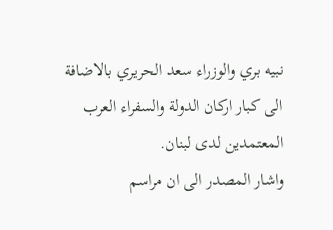نبيه بري والوزراء سعد الحريري بالاضافة الى كبار اركان الدولة والسفراء العرب المعتمدين لدى لبنان.
واشار المصدر الى ان مراسم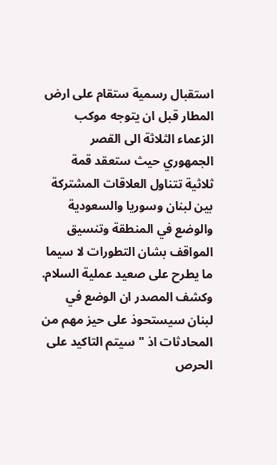استقبال رسمية ستقام على ارض المطار قبل ان يتوجه موكب الزعماء الثلاثة الى القصر الجمهوري حيث ستعقد قمة ثلاثية تتناول العلاقات المشتركة بين لبنان وسوريا والسعودية والوضع في المنطقة وتنسيق المواقف بشان التطورات لا سيما ما يطرح على صعيد عملية السلام.
وكشف المصدر ان الوضع في لبنان سيستحوذ على حيز مهم من المحادثات اذ "سيتم التاكيد على الحرص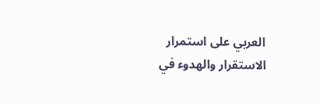العربي على استمرار الاستقرار والهدوء في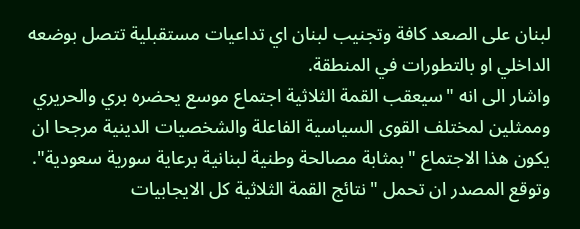لبنان على الصعد كافة وتجنيب لبنان اي تداعيات مستقبلية تتصل بوضعه الداخلي او بالتطورات في المنطقة.
واشار الى انه "سيعقب القمة الثلاثية اجتماع موسع يحضره بري والحريري وممثلين لمختلف القوى السياسية الفاعلة والشخصيات الدينية مرجحا ان يكون هذا الاجتماع "بمثابة مصالحة وطنية لبنانية برعاية سورية سعودية".
وتوقع المصدر ان تحمل "نتائج القمة الثلاثية كل الايجابيات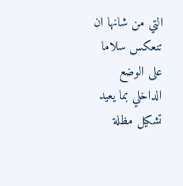التي من شانها ان تنعكس سلاما على الوضع الداخلي بما يعيد تشكيل مظلة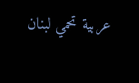عربية تحمي لبنان